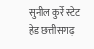सुनील कुर्रे स्टेट हेड छत्तीसगढ़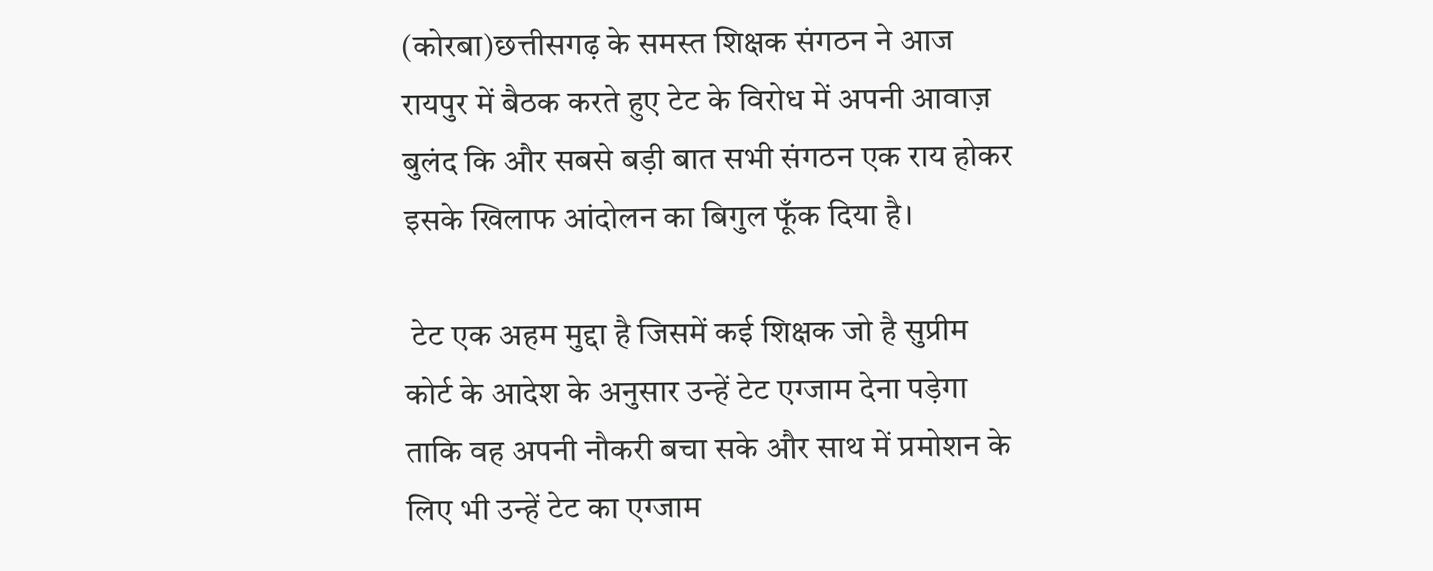(कोरबा)छत्तीसगढ़ के समस्त शिक्षक संगठन ने आज रायपुर में बैठक करते हुए टेट के विरोध में अपनी आवाज़ बुलंद कि और सबसे बड़ी बात सभी संगठन एक राय होकर इसके खिलाफ आंदोलन का बिगुल फूँक दिया है।

 टेट एक अहम मुद्दा है जिसमें कई शिक्षक जो है सुप्रीम कोर्ट के आदेश के अनुसार उन्हें टेट एग्जाम देना पड़ेगा ताकि वह अपनी नौकरी बचा सके और साथ में प्रमोशन के लिए भी उन्हें टेट का एग्जाम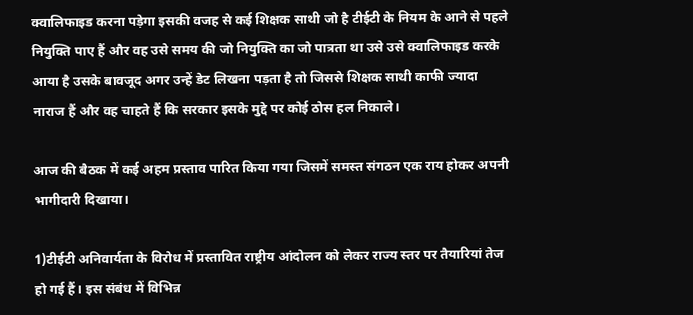क्वालिफाइड करना पड़ेगा इसकी वजह से कई शिक्षक साथी जो है टीईटी के नियम के आने से पहले नियुक्ति पाए हैं और वह उसे समय की जो नियुक्ति का जो पात्रता था उसे उसे क्वालिफाइड करके आया है उसके बावजूद अगर उन्हें डेट लिखना पड़ता है तो जिससे शिक्षक साथी काफी ज्यादा नाराज हैं और वह चाहते हैं कि सरकार इसके मुद्दे पर कोई ठोस हल निकाले।

आज की बैठक में कई अहम प्रस्ताव पारित किया गया जिसमें समस्त संगठन एक राय होकर अपनी भागीदारी दिखाया।

1)टीईटी अनिवार्यता के विरोध में प्रस्तावित राष्ट्रीय आंदोलन को लेकर राज्य स्तर पर तैयारियां तेज हो गई हैं। इस संबंध में विभिन्न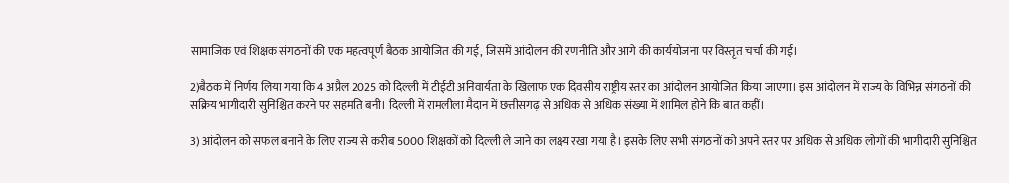सामाजिक एवं शिक्षक संगठनों की एक महत्वपूर्ण बैठक आयोजित की गई, जिसमें आंदोलन की रणनीति और आगे की कार्ययोजना पर विस्तृत चर्चा की गई।

2)बैठक में निर्णय लिया गया कि 4 अप्रैल 2025 को दिल्ली में टीईटी अनिवार्यता के खिलाफ एक दिवसीय राष्ट्रीय स्तर का आंदोलन आयोजित किया जाएगा। इस आंदोलन में राज्य के विभिन्न संगठनों की सक्रिय भागीदारी सुनिश्चित करने पर सहमति बनी। दिल्ली में रामलीला मैदान में छत्तीसगढ़ से अधिक से अधिक संख्या में शामिल होने कि बात कहीं।

3) आंदोलन को सफल बनाने के लिए राज्य से करीब 5000 शिक्षकों को दिल्ली ले जाने का लक्ष्य रखा गया है। इसके लिए सभी संगठनों को अपने स्तर पर अधिक से अधिक लोगों की भागीदारी सुनिश्चित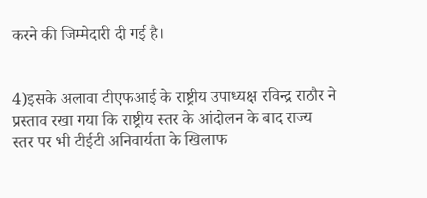करने की जिम्मेदारी दी गई है।


4)इसके अलावा टीएफआई के राष्ट्रीय उपाध्यक्ष रविन्द्र राठौर ने प्रस्ताव रखा गया कि राष्ट्रीय स्तर के आंदोलन के बाद राज्य स्तर पर भी टीईटी अनिवार्यता के खिलाफ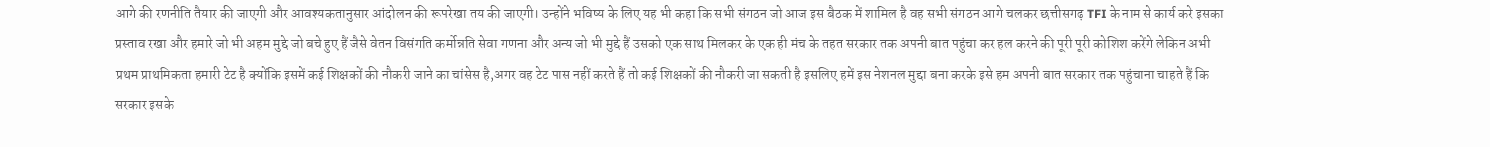आगे की रणनीति तैयार की जाएगी और आवश्यकतानुसार आंदोलन की रूपरेखा तय की जाएगी। उन्होंने भविष्य के लिए यह भी कहा कि सभी संगठन जो आज इस बैठक में शामिल है वह सभी संगठन आगे चलकर छत्तीसगढ़ TFI के नाम से कार्य करे इसका प्रस्ताव रखा और हमारे जो भी अहम मुद्दे जो बचे हुए हैं जैसे वेतन विसंगति कर्मोन्नति सेवा गणना और अन्य जो भी मुद्दे हैं उसको एक साथ मिलकर के एक ही मंच के तहत सरकार तक अपनी बात पहुंचा कर हल करने की पूरी पूरी कोशिश करेंगे लेकिन अभी प्रथम प्राथमिकता हमारी टेट है क्योंकि इसमें कई शिक्षकों की नौकरी जाने का चांसेस है,अगर वह टेट पास नहीं करते हैं तो कई शिक्षकों की नौकरी जा सकती है इसलिए हमें इस नेशनल मुद्दा बना करके इसे हम अपनी बात सरकार तक पहुंचाना चाहते हैं कि सरकार इसके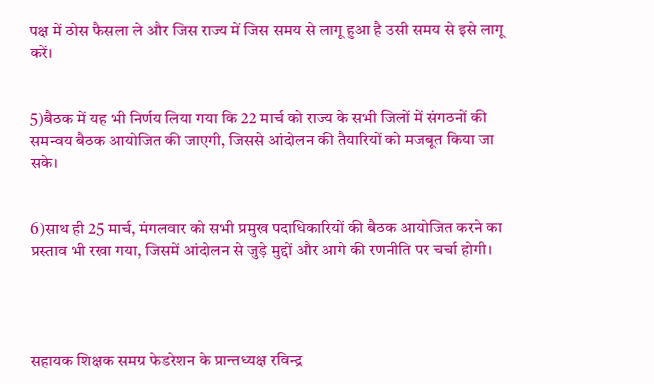पक्ष में ठोस फैसला ले और जिस राज्य में जिस समय से लागू हुआ है उसी समय से इसे लागू करें।


5)बैठक में यह भी निर्णय लिया गया कि 22 मार्च को राज्य के सभी जिलों में संगठनों की समन्वय बैठक आयोजित की जाएगी, जिससे आंदोलन की तैयारियों को मजबूत किया जा सके।


6)साथ ही 25 मार्च, मंगलवार को सभी प्रमुख पदाधिकारियों की बैठक आयोजित करने का प्रस्ताव भी रखा गया, जिसमें आंदोलन से जुड़े मुद्दों और आगे की रणनीति पर चर्चा होगी।




सहायक शिक्षक समग्र फेडरेशन के प्रान्तध्यक्ष रविन्द्र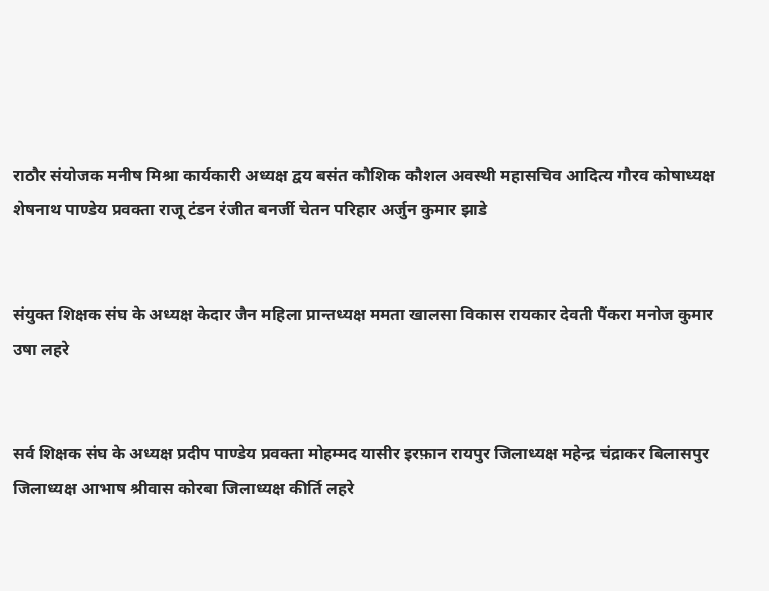राठौर संयोजक मनीष मिश्रा कार्यकारी अध्यक्ष द्वय बसंत कौशिक कौशल अवस्थी महासचिव आदित्य गौरव कोषाध्यक्ष शेषनाथ पाण्डेय प्रवक्ता राजू टंडन रंजीत बनर्जी चेतन परिहार अर्जुन कुमार झाडे


संयुक्त शिक्षक संघ के अध्यक्ष केदार जैन महिला प्रान्तध्यक्ष ममता खालसा विकास रायकार देवती पैंकरा मनोज कुमार उषा लहरे


सर्व शिक्षक संघ के अध्यक्ष प्रदीप पाण्डेय प्रवक्ता मोहम्मद यासीर इरफ़ान रायपुर जिलाध्यक्ष महेन्द्र चंद्राकर बिलासपुर जिलाध्यक्ष आभाष श्रीवास कोरबा जिलाध्यक्ष कीर्ति लहरे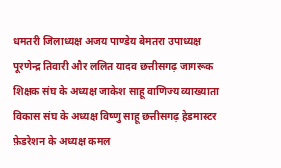धमतरी जिलाध्यक्ष अजय पाण्डेय बेमतरा उपाध्यक्ष पूरणेन्द्र तिवारी और ललित यादव छत्तीसगढ़ जागरूक शिक्षक संघ के अध्यक्ष जाकेश साहू वाणिज्य व्याख्याता विकास संघ के अध्यक्ष विष्णु साहू छत्तीसगढ़ हेडमास्टर फ़ेडरेशन के अध्यक्ष कमल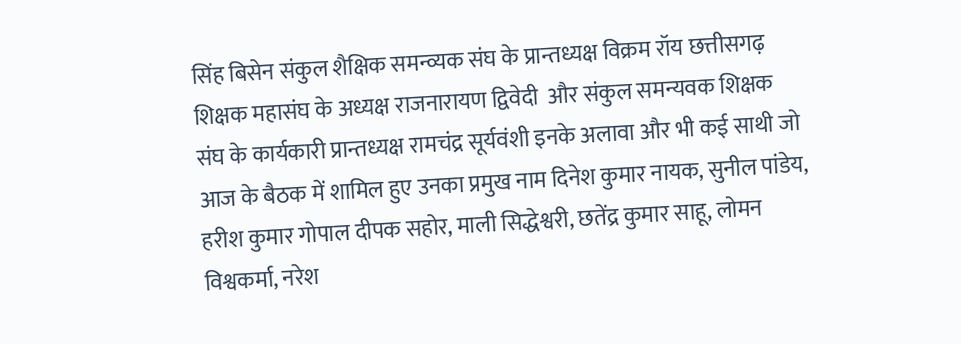सिंह बिसेन संकुल शैक्षिक समन्व्यक संघ के प्रान्तध्यक्ष विक्रम रॉय छत्तीसगढ़ शिक्षक महासंघ के अध्यक्ष राजनारायण द्विवेदी  और संकुल समन्यवक शिक्षक संघ के कार्यकारी प्रान्तध्यक्ष रामचंद्र सूर्यवंशी इनके अलावा और भी कई साथी जो आज के बैठक में शामिल हुए उनका प्रमुख नाम दिनेश कुमार नायक, सुनील पांडेय, हरीश कुमार गोपाल दीपक सहोर, माली सिद्धेश्वरी, छतेंद्र कुमार साहू, लोमन विश्वकर्मा, नरेश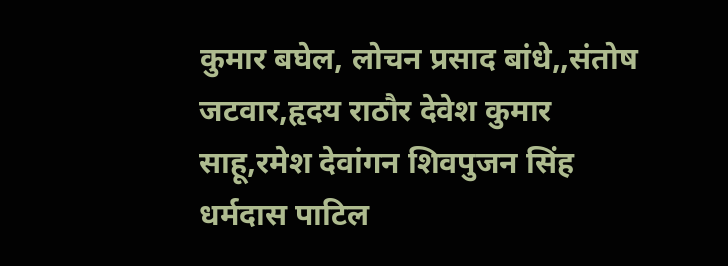कुमार बघेल, लोचन प्रसाद बांधे,,संतोष जटवार,हृदय राठौर देवेश कुमार साहू,रमेश देवांगन शिवपुजन सिंह धर्मदास पाटिल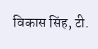विकास सिंह, टी.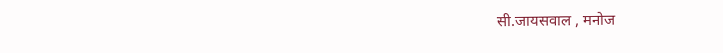सी.जायसवाल , मनोज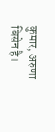कुमार, अरुणा बिसेन है।